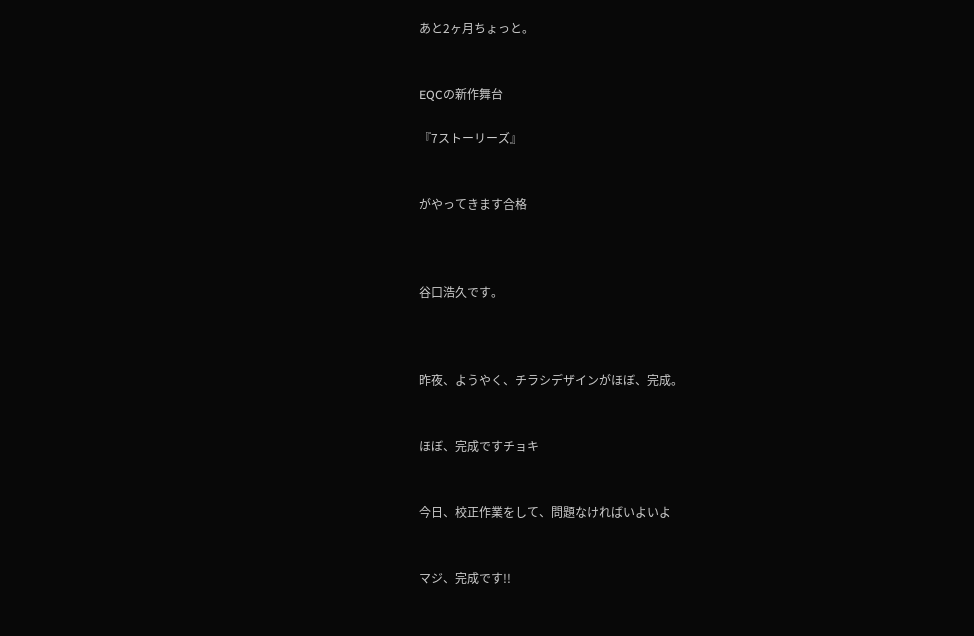あと2ヶ月ちょっと。


EQCの新作舞台

『7ストーリーズ』


がやってきます合格



谷口浩久です。



昨夜、ようやく、チラシデザインがほぼ、完成。


ほぼ、完成ですチョキ


今日、校正作業をして、問題なければいよいよ


マジ、完成です!!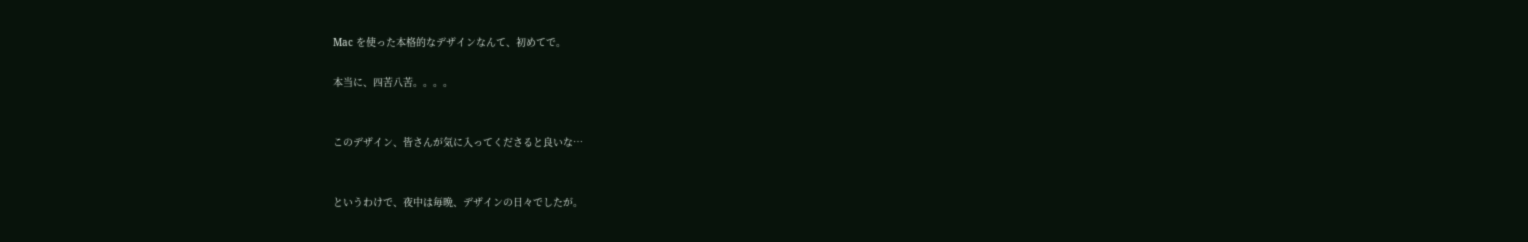Mac を使った本格的なデザインなんて、初めてで。

本当に、四苦八苦。。。。


このデザイン、皆さんが気に入ってくださると良いな…


というわけで、夜中は毎晩、デザインの日々でしたが。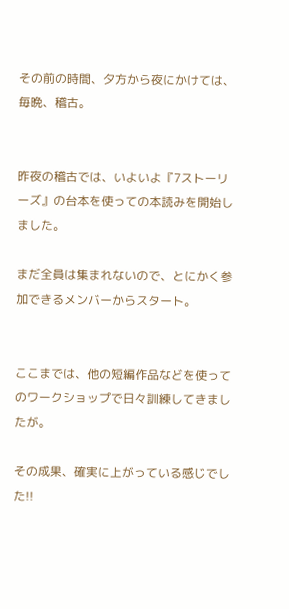その前の時間、夕方から夜にかけては、毎晩、稽古。


昨夜の稽古では、いよいよ『7ストーリーズ』の台本を使っての本読みを開始しました。

まだ全員は集まれないので、とにかく参加できるメンバーからスタート。


ここまでは、他の短編作品などを使ってのワークショップで日々訓練してきましたが。

その成果、確実に上がっている感じでした!!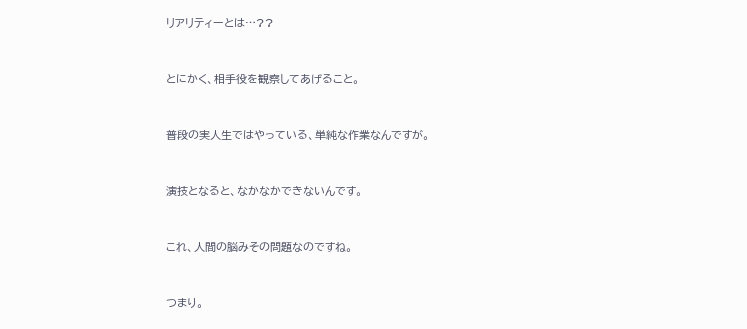リアリティーとは…??


とにかく、相手役を観察してあげること。


普段の実人生ではやっている、単純な作業なんですが。


演技となると、なかなかできないんです。


これ、人間の脳みその問題なのですね。


つまり。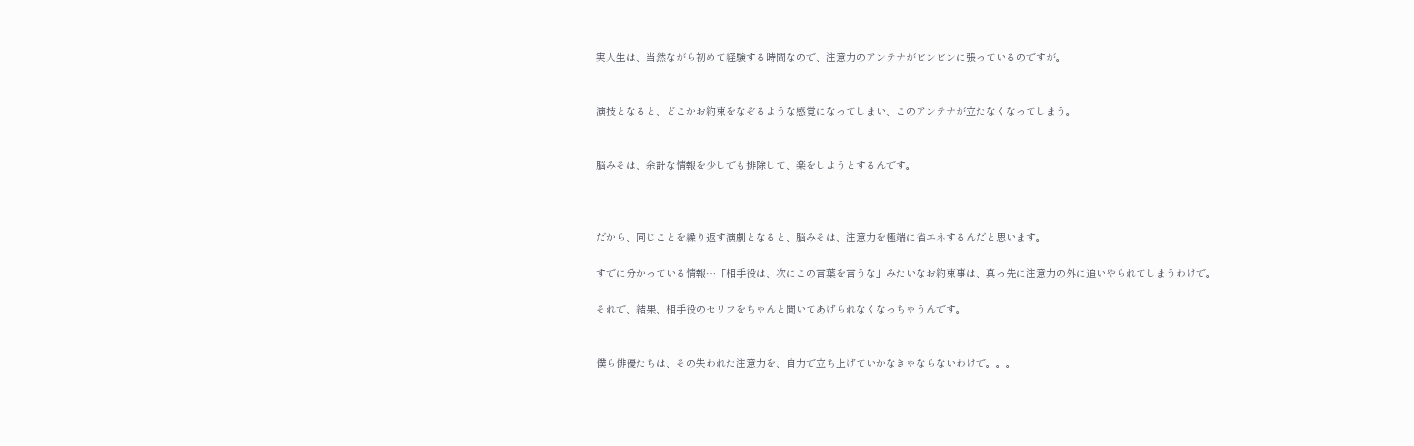実人生は、当然ながら初めて経験する時間なので、注意力のアンテナがビンビンに張っているのですが。


演技となると、どこかお約束をなぞるような感覚になってしまい、このアンテナが立たなくなってしまう。


脳みそは、余計な情報を少しでも排除して、楽をしようとするんです。



だから、同じことを繰り返す演劇となると、脳みそは、注意力を極端に省エネするんだと思います。

すでに分かっている情報…「相手役は、次にこの言葉を言うな」みたいなお約束事は、真っ先に注意力の外に追いやられてしまうわけで。

それで、結果、相手役のセリフをちゃんと聞いてあげられなくなっちゃうんです。


僕ら俳優たちは、その失われた注意力を、自力で立ち上げていかなきゃならないわけで。。。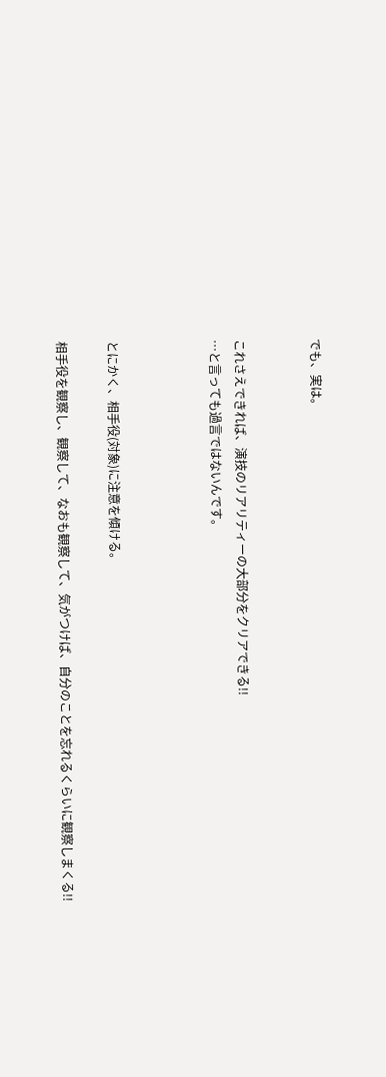でも、実は。


これさえできれば、演技のリアリティーの大部分をクリアできる!!
…と言っても過言ではないんです。



とにかく、相手役(対象)に注意を傾ける。

相手役を観察し、観察して、なおも観察して、気がつけば、自分のことを忘れるくらいに観察しまくる!!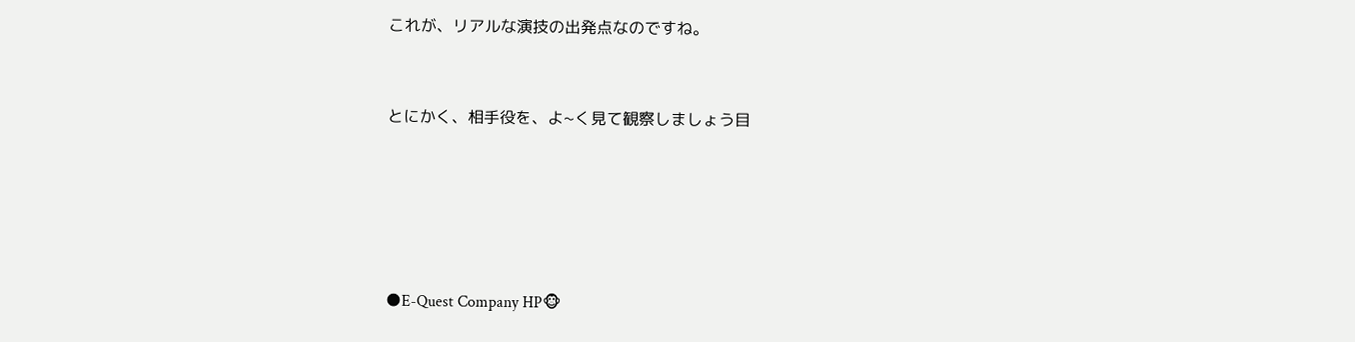これが、リアルな演技の出発点なのですね。


とにかく、相手役を、よ~く見て観察しましょう目





●E-Quest Company HP🐵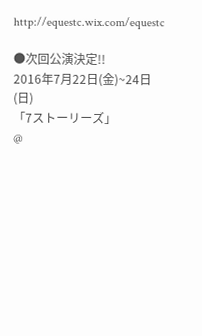http://equestc.wix.com/equestc

●次回公演決定!!
2016年7月22日(金)~24日(日)
「7ストーリーズ」
@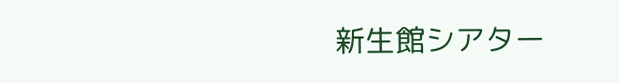新生館シアター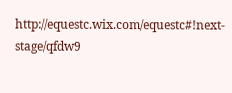http://equestc.wix.com/equestc#!next-stage/qfdw9